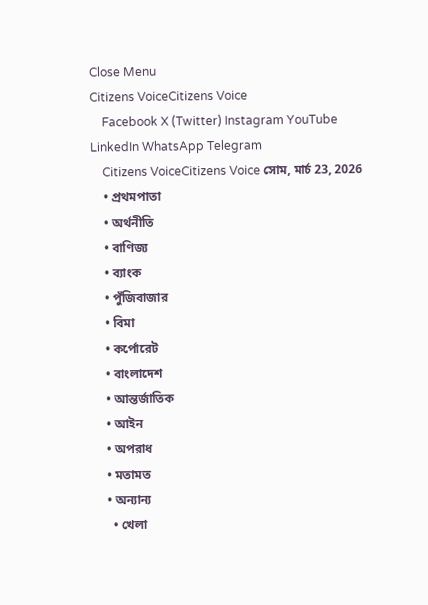Close Menu
Citizens VoiceCitizens Voice
    Facebook X (Twitter) Instagram YouTube LinkedIn WhatsApp Telegram
    Citizens VoiceCitizens Voice সোম, মার্চ 23, 2026
    • প্রথমপাতা
    • অর্থনীতি
    • বাণিজ্য
    • ব্যাংক
    • পুঁজিবাজার
    • বিমা
    • কর্পোরেট
    • বাংলাদেশ
    • আন্তর্জাতিক
    • আইন
    • অপরাধ
    • মতামত
    • অন্যান্য
      • খেলা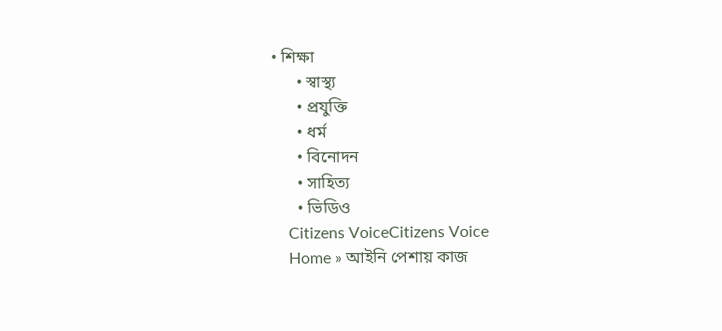• শিক্ষা
      • স্বাস্থ্য
      • প্রযুক্তি
      • ধর্ম
      • বিনোদন
      • সাহিত্য
      • ভিডিও
    Citizens VoiceCitizens Voice
    Home » আইনি পেশায় কাজ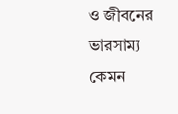ও জীবনের ভারসাম্য কেমন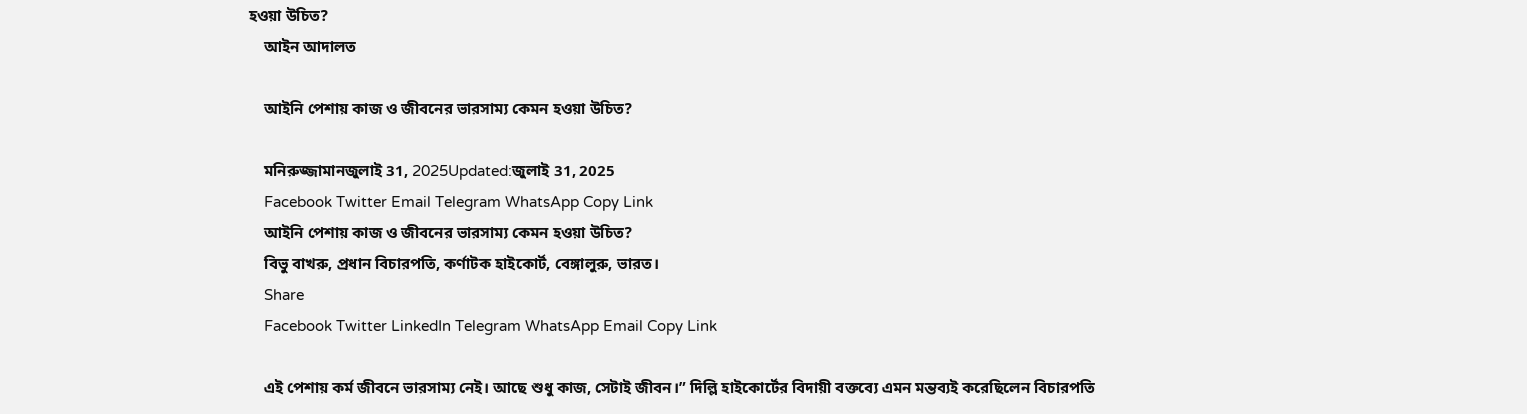হওয়া উচিত?
    আইন আদালত

    আইনি পেশায় কাজ ও জীবনের ভারসাম্য কেমন হওয়া উচিত?

    মনিরুজ্জামানজুলাই 31, 2025Updated:জুলাই 31, 2025
    Facebook Twitter Email Telegram WhatsApp Copy Link
    আইনি পেশায় কাজ ও জীবনের ভারসাম্য কেমন হওয়া উচিত?
    বিভু বাখরু, প্রধান বিচারপতি, কর্ণাটক হাইকোর্ট, বেঙ্গালুরু, ভারত।
    Share
    Facebook Twitter LinkedIn Telegram WhatsApp Email Copy Link

    এই পেশায় কর্ম জীবনে ভারসাম্য নেই। আছে শুধু কাজ, সেটাই জীবন।” দিল্লি হাইকোর্টের বিদায়ী বক্তব্যে এমন মন্তব্যই করেছিলেন বিচারপতি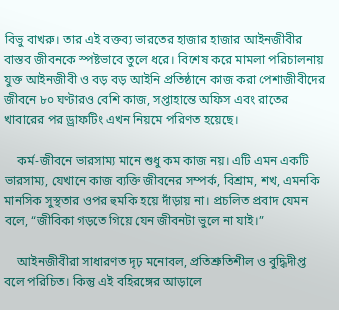বিভু বাখরু। তার এই বক্তব্য ভারতের হাজার হাজার আইনজীবীর বাস্তব জীবনকে স্পষ্টভাবে তুলে ধরে। বিশেষ করে মামলা পরিচালনায় যুক্ত আইনজীবী ও বড় বড় আইনি প্রতিষ্ঠানে কাজ করা পেশাজীবীদের জীবনে ৮০ ঘণ্টারও বেশি কাজ, সপ্তাহান্তে অফিস এবং রাতের খাবারের পর ড্রাফটিং এখন নিয়মে পরিণত হয়েছে।

    কর্ম-জীবনে ভারসাম্য মানে শুধু কম কাজ নয়। এটি এমন একটি ভারসাম্য, যেখানে কাজ ব্যক্তি জীবনের সম্পর্ক, বিশ্রাম, শখ, এমনকি মানসিক সুস্থতার ওপর হুমকি হয়ে দাঁড়ায় না। প্রচলিত প্রবাদ যেমন বলে, “জীবিকা গড়তে গিয়ে যেন জীবনটা ভুলে না যাই।”

    আইনজীবীরা সাধারণত দৃঢ় মনোবল, প্রতিশ্রুতিশীল ও বুদ্ধিদীপ্ত বলে পরিচিত। কিন্তু এই বহিরঙ্গের আড়ালে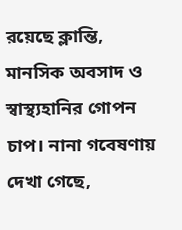রয়েছে ক্লান্তি, মানসিক অবসাদ ও স্বাস্থ্যহানির গোপন চাপ। নানা গবেষণায় দেখা গেছে,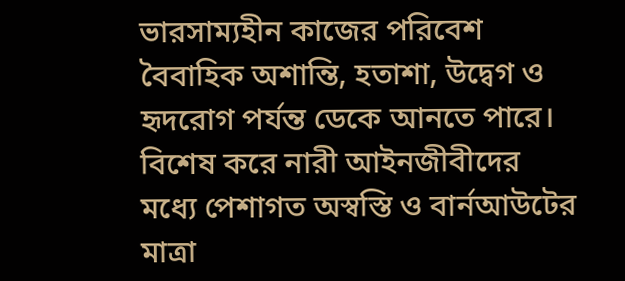ভারসাম্যহীন কাজের পরিবেশ বৈবাহিক অশান্তি, হতাশা, উদ্বেগ ও হৃদরোগ পর্যন্ত ডেকে আনতে পারে। বিশেষ করে নারী আইনজীবীদের মধ্যে পেশাগত অস্বস্তি ও বার্নআউটের মাত্রা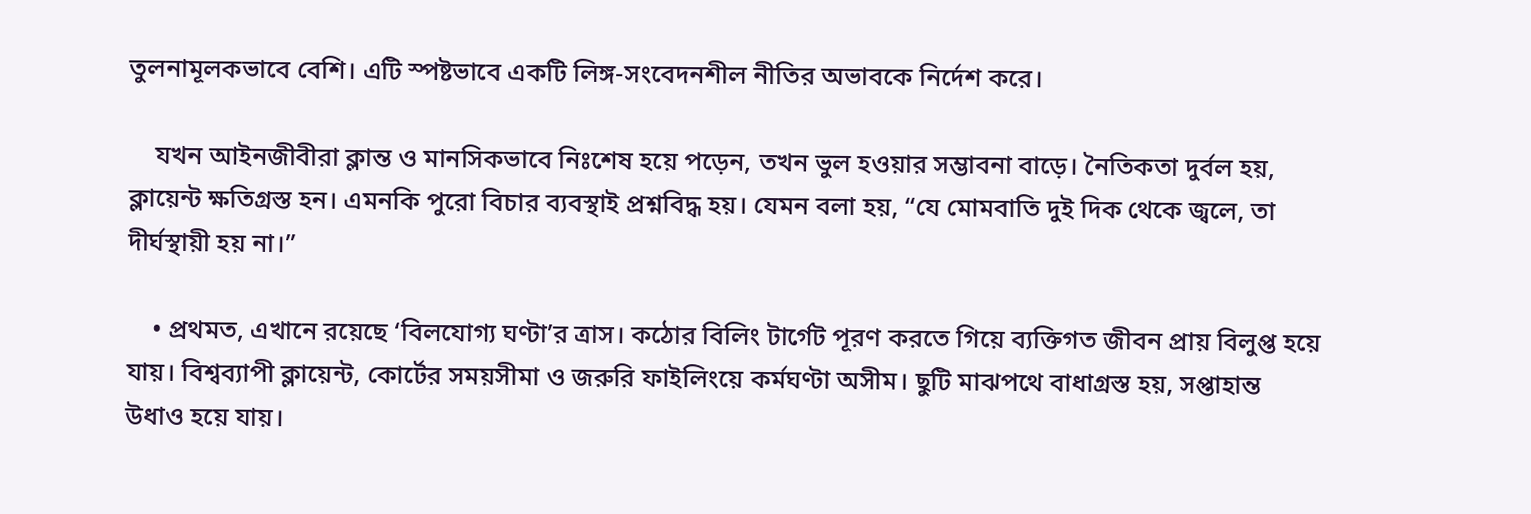তুলনামূলকভাবে বেশি। এটি স্পষ্টভাবে একটি লিঙ্গ-সংবেদনশীল নীতির অভাবকে নির্দেশ করে।

    যখন আইনজীবীরা ক্লান্ত ও মানসিকভাবে নিঃশেষ হয়ে পড়েন, তখন ভুল হওয়ার সম্ভাবনা বাড়ে। নৈতিকতা দুর্বল হয়, ক্লায়েন্ট ক্ষতিগ্রস্ত হন। এমনকি পুরো বিচার ব্যবস্থাই প্রশ্নবিদ্ধ হয়। যেমন বলা হয়, “যে মোমবাতি দুই দিক থেকে জ্বলে, তা দীর্ঘস্থায়ী হয় না।”

    • প্রথমত, এখানে রয়েছে ‘বিলযোগ্য ঘণ্টা’র ত্রাস। কঠোর বিলিং টার্গেট পূরণ করতে গিয়ে ব্যক্তিগত জীবন প্রায় বিলুপ্ত হয়ে যায়। বিশ্বব্যাপী ক্লায়েন্ট, কোর্টের সময়সীমা ও জরুরি ফাইলিংয়ে কর্মঘণ্টা অসীম। ছুটি মাঝপথে বাধাগ্রস্ত হয়, সপ্তাহান্ত উধাও হয়ে যায়।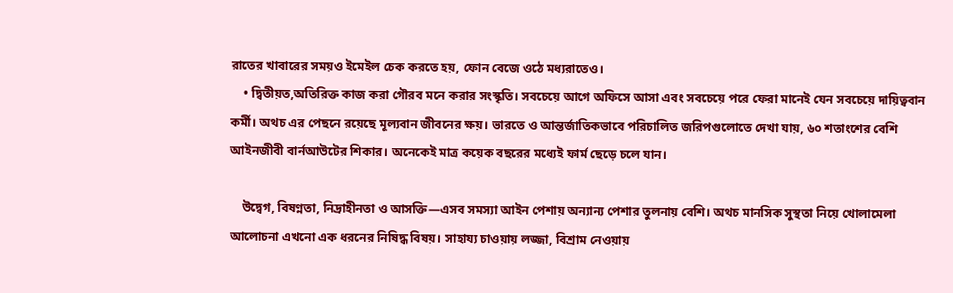রাতের খাবারের সময়ও ইমেইল চেক করতে হয়, ফোন বেজে ওঠে মধ্যরাতেও।
    • দ্বিতীয়ত,অতিরিক্ত কাজ করা গৌরব মনে করার সংস্কৃতি। সবচেয়ে আগে অফিসে আসা এবং সবচেয়ে পরে ফেরা মানেই যেন সবচেয়ে দায়িত্ববান কর্মী। অথচ এর পেছনে রয়েছে মূল্যবান জীবনের ক্ষয়। ভারতে ও আন্তর্জাতিকভাবে পরিচালিত জরিপগুলোতে দেখা যায়, ৬০ শতাংশের বেশি আইনজীবী বার্নআউটের শিকার। অনেকেই মাত্র কয়েক বছরের মধ্যেই ফার্ম ছেড়ে চলে যান।

    উদ্বেগ, বিষণ্নতা, নিদ্রাহীনতা ও আসক্তি—এসব সমস্যা আইন পেশায় অন্যান্য পেশার তুলনায় বেশি। অথচ মানসিক সুস্থতা নিয়ে খোলামেলা আলোচনা এখনো এক ধরনের নিষিদ্ধ বিষয়। সাহায্য চাওয়ায় লজ্জা, বিশ্রাম নেওয়ায়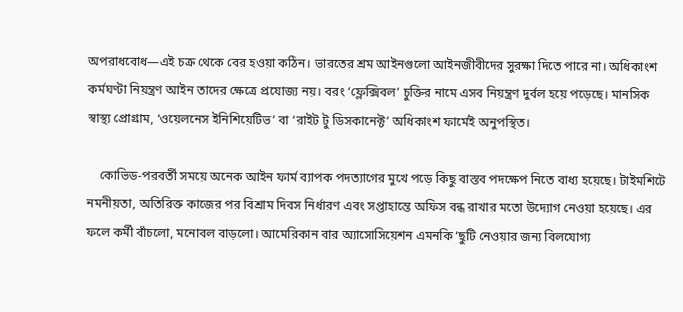অপরাধবোধ—এই চক্র থেকে বের হওয়া কঠিন। ভারতের শ্রম আইনগুলো আইনজীবীদের সুরক্ষা দিতে পারে না। অধিকাংশ কর্মঘণ্টা নিয়ন্ত্রণ আইন তাদের ক্ষেত্রে প্রযোজ্য নয়। বরং ‘ফ্লেক্সিবল’ চুক্তির নামে এসব নিয়ন্ত্রণ দুর্বল হয়ে পড়েছে। মানসিক স্বাস্থ্য প্রোগ্রাম, ‘ওয়েলনেস ইনিশিয়েটিভ’ বা ‘রাইট টু ডিসকানেক্ট’ অধিকাংশ ফার্মেই অনুপস্থিত।

    কোভিড-পরবর্তী সময়ে অনেক আইন ফার্ম ব্যাপক পদত্যাগের মুখে পড়ে কিছু বাস্তব পদক্ষেপ নিতে বাধ্য হয়েছে। টাইমশিটে নমনীয়তা, অতিরিক্ত কাজের পর বিশ্রাম দিবস নির্ধারণ এবং সপ্তাহান্তে অফিস বন্ধ রাখার মতো উদ্যোগ নেওয়া হয়েছে। এর ফলে কর্মী বাঁচলো, মনোবল বাড়লো। আমেরিকান বার অ্যাসোসিয়েশন এমনকি ‘ছুটি নেওয়ার জন্য বিলযোগ্য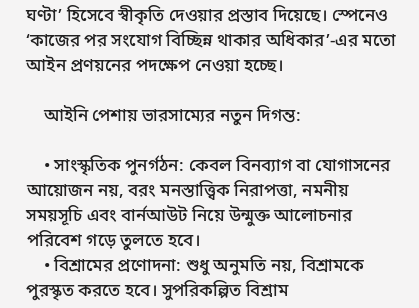ঘণ্টা’ হিসেবে স্বীকৃতি দেওয়ার প্রস্তাব দিয়েছে। স্পেনেও ‘কাজের পর সংযোগ বিচ্ছিন্ন থাকার অধিকার’-এর মতো আইন প্রণয়নের পদক্ষেপ নেওয়া হচ্ছে।

    আইনি পেশায় ভারসাম্যের নতুন দিগন্ত:

    • সাংস্কৃতিক পুনর্গঠন: কেবল বিনব্যাগ বা যোগাসনের আয়োজন নয়, বরং মনস্তাত্ত্বিক নিরাপত্তা, নমনীয় সময়সূচি এবং বার্নআউট নিয়ে উন্মুক্ত আলোচনার পরিবেশ গড়ে তুলতে হবে।
    • বিশ্রামের প্রণোদনা: শুধু অনুমতি নয়, বিশ্রামকে পুরস্কৃত করতে হবে। সুপরিকল্পিত বিশ্রাম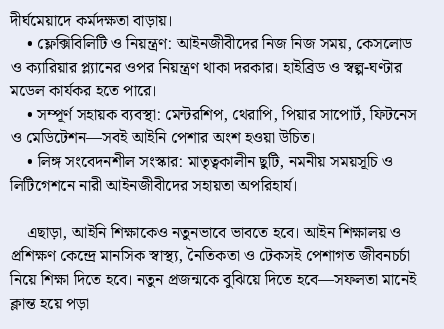দীর্ঘমেয়াদে কর্মদক্ষতা বাড়ায়।
    • ফ্লেক্সিবিলিটি ও নিয়ন্ত্রণ: আইনজীবীদের নিজ নিজ সময়, কেসলোড ও ক্যারিয়ার প্ল্যানের ওপর নিয়ন্ত্রণ থাকা দরকার। হাইব্রিড ও স্বল্প-ঘণ্টার মডেল কার্যকর হতে পারে।
    • সম্পূর্ণ সহায়ক ব্যবস্থা: মেন্টরশিপ, থেরাপি, পিয়ার সাপোর্ট, ফিটনেস ও মেডিটেশন—সবই আইনি পেশার অংশ হওয়া উচিত।
    • লিঙ্গ সংবেদনশীল সংস্কার: মাতৃত্বকালীন ছুটি, নমনীয় সময়সূচি ও লিটিগেশনে নারী আইনজীবীদের সহায়তা অপরিহার্য।

    এছাড়া, আইনি শিক্ষাকেও নতুনভাবে ভাবতে হবে। আইন শিক্ষালয় ও প্রশিক্ষণ কেন্দ্রে মানসিক স্বাস্থ্য, নৈতিকতা ও টেকসই পেশাগত জীবনচর্চা নিয়ে শিক্ষা দিতে হবে। নতুন প্রজন্মকে বুঝিয়ে দিতে হবে—সফলতা মানেই ক্লান্ত হয়ে পড়া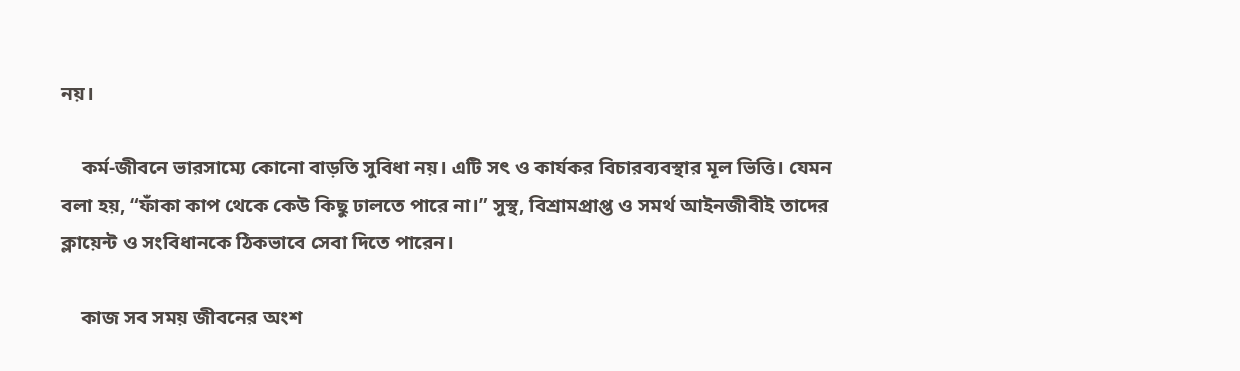নয়।

    কর্ম-জীবনে ভারসাম্যে কোনো বাড়তি সুবিধা নয়। এটি সৎ ও কার্যকর বিচারব্যবস্থার মূল ভিত্তি। যেমন বলা হয়, “ফাঁকা কাপ থেকে কেউ কিছু ঢালতে পারে না।” সুস্থ, বিশ্রামপ্রাপ্ত ও সমর্থ আইনজীবীই তাদের ক্লায়েন্ট ও সংবিধানকে ঠিকভাবে সেবা দিতে পারেন।

    কাজ সব সময় জীবনের অংশ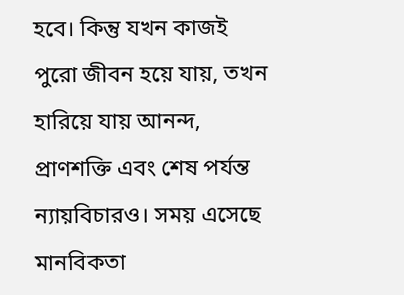হবে। কিন্তু যখন কাজই পুরো জীবন হয়ে যায়, তখন হারিয়ে যায় আনন্দ, প্রাণশক্তি এবং শেষ পর্যন্ত ন্যায়বিচারও। সময় এসেছে মানবিকতা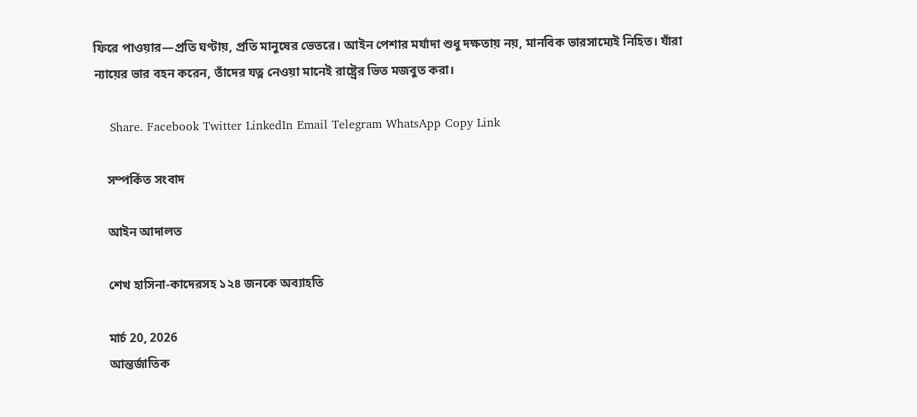ফিরে পাওয়ার—প্রতি ঘণ্টায়, প্রতি মানুষের ভেতরে। আইন পেশার মর্যাদা শুধু দক্ষতায় নয়, মানবিক ভারসাম্যেই নিহিত। যাঁরা ন্যায়ের ভার বহন করেন, তাঁদের যত্ন নেওয়া মানেই রাষ্ট্রের ভিত মজবুত করা।

    Share. Facebook Twitter LinkedIn Email Telegram WhatsApp Copy Link

    সম্পর্কিত সংবাদ

    আইন আদালত

    শেখ হাসিনা-কাদেরসহ ১২৪ জনকে অব্যাহতি

    মার্চ 20, 2026
    আন্তর্জাতিক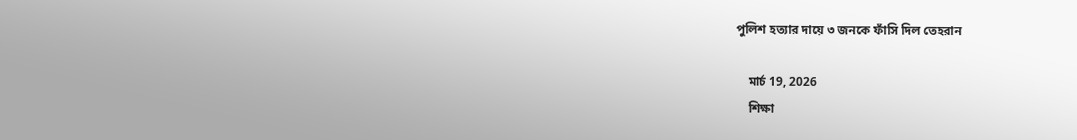পুলিশ হত্যার দায়ে ৩ জনকে ফাঁসি দিল তেহরান

    মার্চ 19, 2026
    শিক্ষা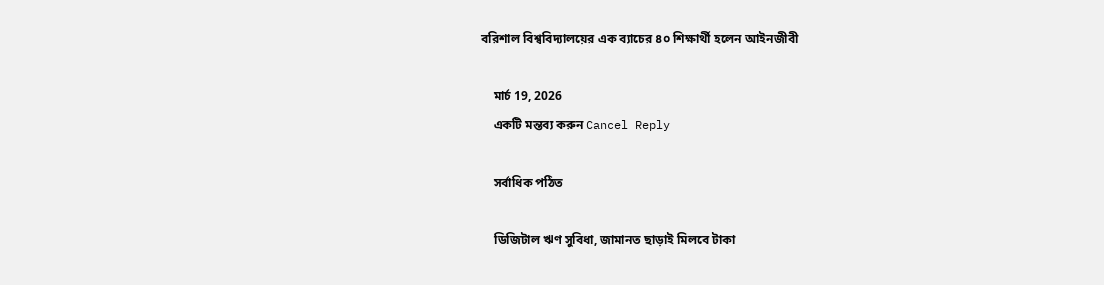বরিশাল বিশ্ববিদ্যালয়ের এক ব্যাচের ৪০ শিক্ষার্থী হলেন আইনজীবী

    মার্চ 19, 2026
    একটি মন্তব্য করুন Cancel Reply

    সর্বাধিক পঠিত

    ডিজিটাল ঋণ সুবিধা, জামানত ছাড়াই মিলবে টাকা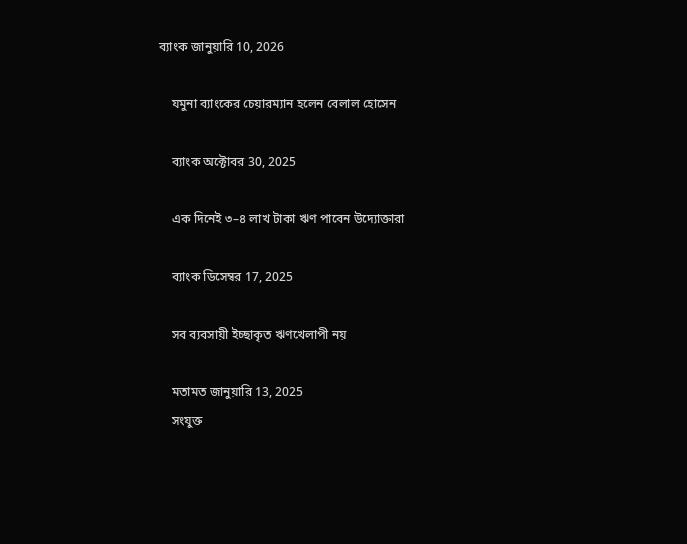ব্যাংক জানুয়ারি 10, 2026

    যমুনা ব্যাংকের চেয়ারম্যান হলেন বেলাল হোসেন

    ব্যাংক অক্টোবর 30, 2025

    এক দিনেই ৩–৪ লাখ টাকা ঋণ পাবেন উদ্যোক্তারা

    ব্যাংক ডিসেম্বর 17, 2025

    সব ব্যবসায়ী ইচ্ছাকৃত ঋণখেলাপী নয়

    মতামত জানুয়ারি 13, 2025
    সংযুক্ত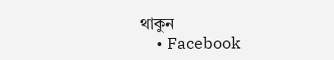থাকুন
    • Facebook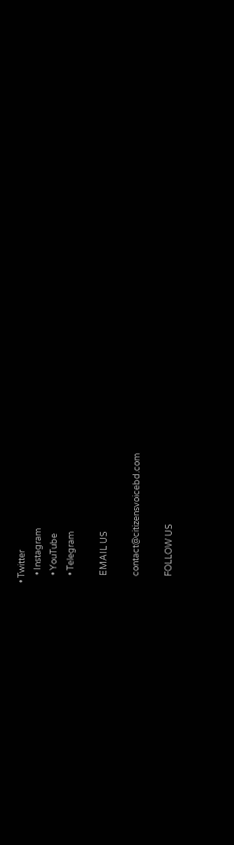• Twitter
    • Instagram
    • YouTube
    • Telegram

    EMAIL US

    contact@citizensvoicebd.com

    FOLLOW US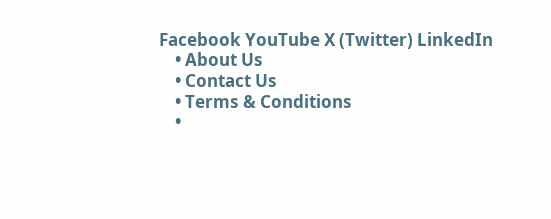Facebook YouTube X (Twitter) LinkedIn
    • About Us
    • Contact Us
    • Terms & Conditions
    •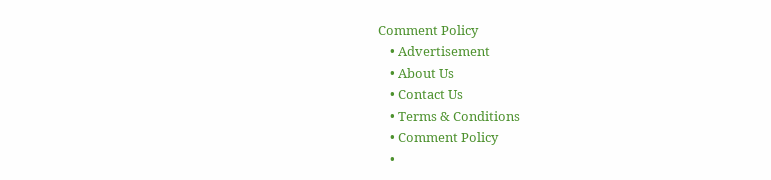Comment Policy
    • Advertisement
    • About Us
    • Contact Us
    • Terms & Conditions
    • Comment Policy
    •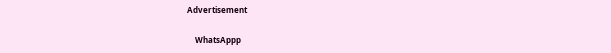Advertisement

    WhatsAppp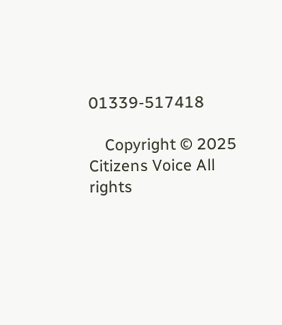01339-517418

    Copyright © 2025 Citizens Voice All rights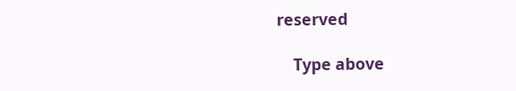reserved

    Type above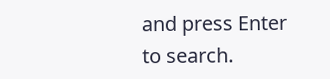and press Enter to search.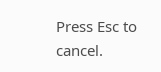Press Esc to cancel.